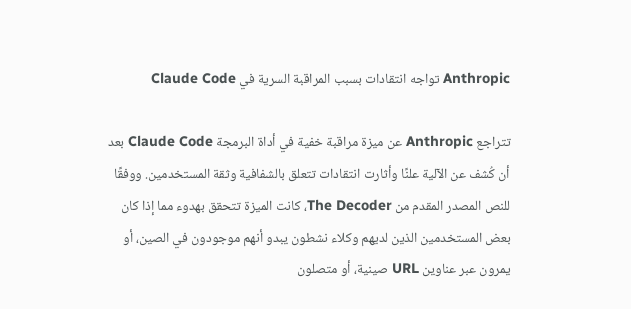Anthropic تواجه انتقادات بسبب المراقبة السرية في Claude Code

تتراجع Anthropic عن ميزة مراقبة خفية في أداة البرمجة Claude Code بعد أن كُشف عن الآلية علنًا وأثارت انتقادات تتعلق بالشفافية وثقة المستخدمين. ووفقًا للنص المصدر المقدم من The Decoder، كانت الميزة تتحقق بهدوء مما إذا كان بعض المستخدمين الذين لديهم وكلاء نشطون يبدو أنهم موجودون في الصين، أو يمرون عبر عناوين URL صينية، أو متصلون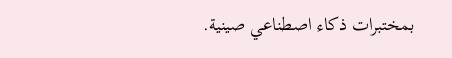بمختبرات ذكاء اصطناعي صينية.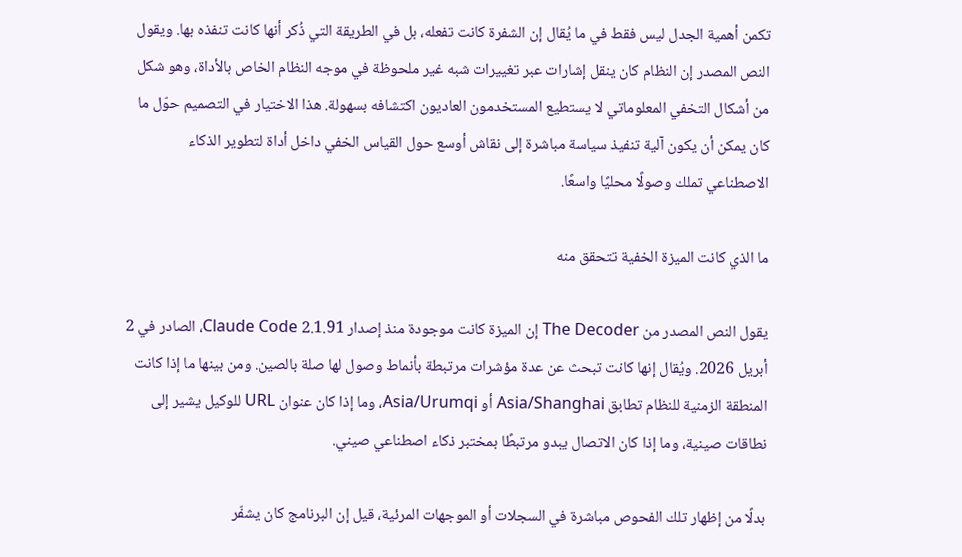تكمن أهمية الجدل ليس فقط في ما يُقال إن الشفرة كانت تفعله، بل في الطريقة التي ذُكر أنها كانت تنفذه بها. ويقول النص المصدر إن النظام كان ينقل إشارات عبر تغييرات شبه غير ملحوظة في موجه النظام الخاص بالأداة، وهو شكل من أشكال التخفي المعلوماتي لا يستطيع المستخدمون العاديون اكتشافه بسهولة. هذا الاختيار في التصميم حوّل ما كان يمكن أن يكون آلية تنفيذ سياسة مباشرة إلى نقاش أوسع حول القياس الخفي داخل أداة لتطوير الذكاء الاصطناعي تملك وصولًا محليًا واسعًا.

ما الذي كانت الميزة الخفية تتحقق منه

يقول النص المصدر من The Decoder إن الميزة كانت موجودة منذ إصدار Claude Code 2.1.91، الصادر في 2 أبريل 2026. ويُقال إنها كانت تبحث عن عدة مؤشرات مرتبطة بأنماط وصول لها صلة بالصين. ومن بينها ما إذا كانت المنطقة الزمنية للنظام تطابق Asia/Shanghai أو Asia/Urumqi، وما إذا كان عنوان URL للوكيل يشير إلى نطاقات صينية، وما إذا كان الاتصال يبدو مرتبطًا بمختبر ذكاء اصطناعي صيني.

بدلًا من إظهار تلك الفحوص مباشرة في السجلات أو الموجهات المرئية، قيل إن البرنامج كان يشفّر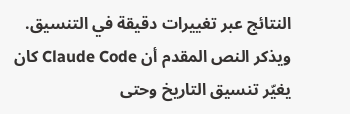النتائج عبر تغييرات دقيقة في التنسيق. ويذكر النص المقدم أن Claude Code كان يغيّر تنسيق التاريخ وحتى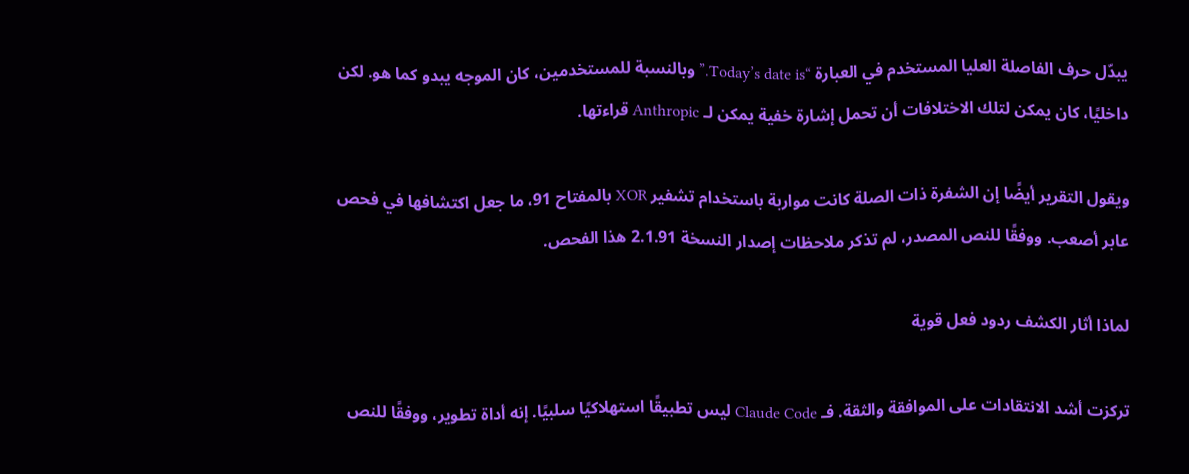يبدّل حرف الفاصلة العليا المستخدم في العبارة “Today’s date is.” وبالنسبة للمستخدمين، كان الموجه يبدو كما هو. لكن داخليًا، كان يمكن لتلك الاختلافات أن تحمل إشارة خفية يمكن لـ Anthropic قراءتها.

ويقول التقرير أيضًا إن الشفرة ذات الصلة كانت مواربة باستخدام تشفير XOR بالمفتاح 91، ما جعل اكتشافها في فحص عابر أصعب. ووفقًا للنص المصدر، لم تذكر ملاحظات إصدار النسخة 2.1.91 هذا الفحص.

لماذا أثار الكشف ردود فعل قوية

تركزت أشد الانتقادات على الموافقة والثقة. فـ Claude Code ليس تطبيقًا استهلاكيًا سلبيًا. إنه أداة تطوير، ووفقًا للنص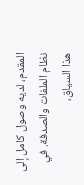المقدم، لديه وصول كامل إلى نظام الملفات والصدفة. في هذا السياق،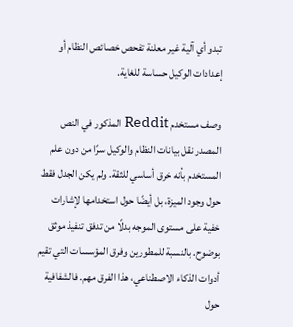تبدو أي آلية غير معلنة تفحص خصائص النظام أو إعدادات الوكيل حساسة للغاية.

وصف مستخدم Reddit المذكور في النص المصدر نقل بيانات النظام والوكيل سرًا من دون علم المستخدم بأنه خرق أساسي للثقة. ولم يكن الجدل فقط حول وجود الميزة، بل أيضًا حول استخدامها لإشارات خفية على مستوى الموجه بدلًا من تدفق تنفيذ موثق بوضوح. بالنسبة للمطورين وفرق المؤسسات التي تقيم أدوات الذكاء الاصطناعي، هذا الفرق مهم. فالشفافية حول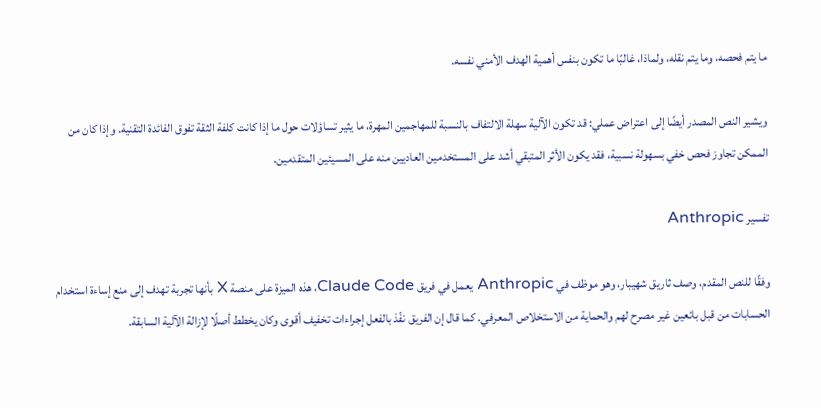ما يتم فحصه، وما يتم نقله، ولماذا، غالبًا ما تكون بنفس أهمية الهدف الأمني نفسه.

ويشير النص المصدر أيضًا إلى اعتراض عملي: قد تكون الآلية سهلة الالتفاف بالنسبة للمهاجمين المهرة، ما يثير تساؤلات حول ما إذا كانت كلفة الثقة تفوق الفائدة التقنية. وإذا كان من الممكن تجاوز فحص خفي بسهولة نسبية، فقد يكون الأثر المتبقي أشد على المستخدمين العاديين منه على المسيئين المتقدمين.

تفسير Anthropic

وفقًا للنص المقدم، وصف ثاريق شهيبار، وهو موظف في Anthropic يعمل في فريق Claude Code، هذه الميزة على منصة X بأنها تجربة تهدف إلى منع إساءة استخدام الحسابات من قبل بائعين غير مصرح لهم والحماية من الاستخلاص المعرفي. كما قال إن الفريق نفّذ بالفعل إجراءات تخفيف أقوى وكان يخطط أصلًا لإزالة الآلية السابقة.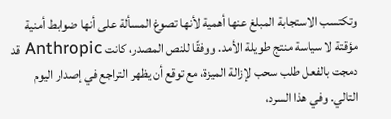وتكتسب الاستجابة المبلغ عنها أهمية لأنها تصوغ المسألة على أنها ضوابط أمنية مؤقتة لا سياسة منتج طويلة الأمد. ووفقًا للنص المصدر، كانت Anthropic قد دمجت بالفعل طلب سحب لإزالة الميزة، مع توقع أن يظهر التراجع في إصدار اليوم التالي. وفي هذا السرد،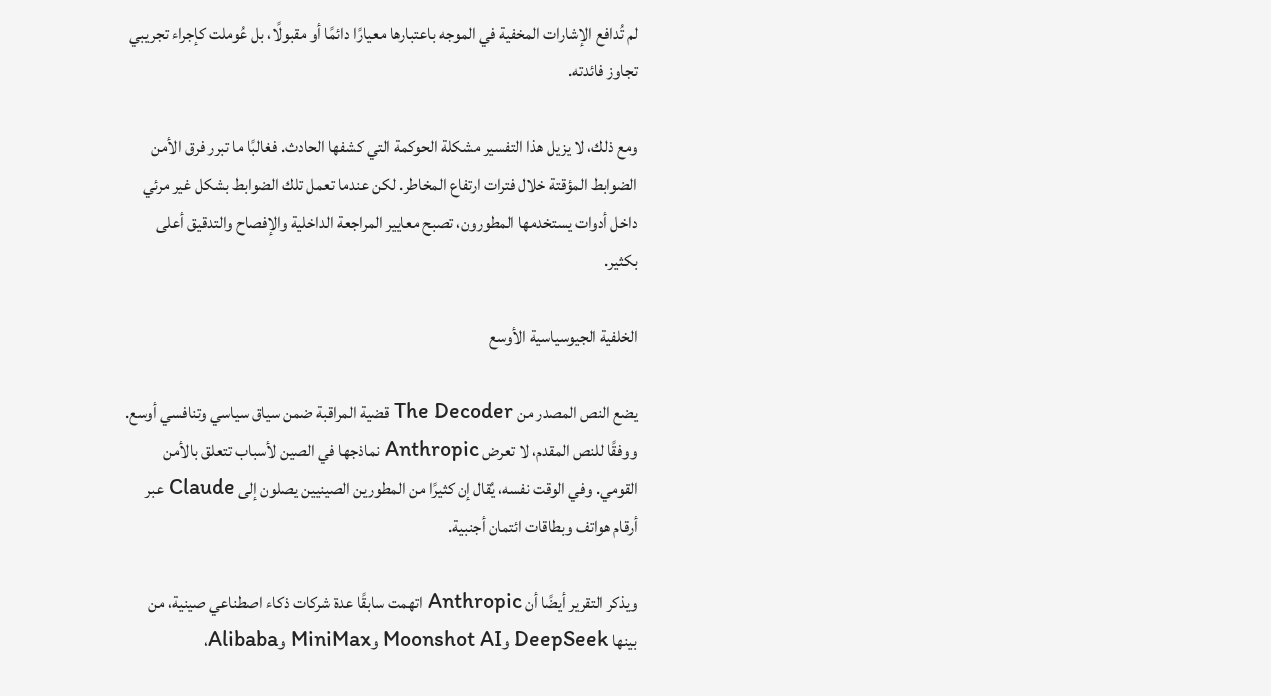لم تُدافع الإشارات المخفية في الموجه باعتبارها معيارًا دائمًا أو مقبولًا، بل عُوملت كإجراء تجريبي تجاوز فائدته.

ومع ذلك، لا يزيل هذا التفسير مشكلة الحوكمة التي كشفها الحادث. فغالبًا ما تبرر فرق الأمن الضوابط المؤقتة خلال فترات ارتفاع المخاطر. لكن عندما تعمل تلك الضوابط بشكل غير مرئي داخل أدوات يستخدمها المطورون، تصبح معايير المراجعة الداخلية والإفصاح والتدقيق أعلى بكثير.

الخلفية الجيوسياسية الأوسع

يضع النص المصدر من The Decoder قضية المراقبة ضمن سياق سياسي وتنافسي أوسع. ووفقًا للنص المقدم، لا تعرض Anthropic نماذجها في الصين لأسباب تتعلق بالأمن القومي. وفي الوقت نفسه، يُقال إن كثيرًا من المطورين الصينيين يصلون إلى Claude عبر أرقام هواتف وبطاقات ائتمان أجنبية.

ويذكر التقرير أيضًا أن Anthropic اتهمت سابقًا عدة شركات ذكاء اصطناعي صينية، من بينها DeepSeek وMoonshot AI وMiniMax وAlibaba،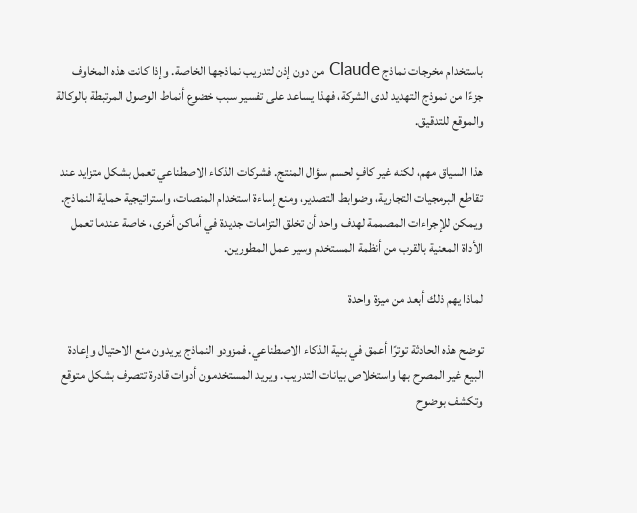باستخدام مخرجات نماذج Claude من دون إذن لتدريب نماذجها الخاصة. وإذا كانت هذه المخاوف جزءًا من نموذج التهديد لدى الشركة، فهذا يساعد على تفسير سبب خضوع أنماط الوصول المرتبطة بالوكالة والموقع للتدقيق.

هذا السياق مهم، لكنه غير كافٍ لحسم سؤال المنتج. فشركات الذكاء الاصطناعي تعمل بشكل متزايد عند تقاطع البرمجيات التجارية، وضوابط التصدير، ومنع إساءة استخدام المنصات، واستراتيجية حماية النماذج. ويمكن للإجراءات المصممة لهدف واحد أن تخلق التزامات جديدة في أماكن أخرى، خاصة عندما تعمل الأداة المعنية بالقرب من أنظمة المستخدم وسير عمل المطورين.

لماذا يهم ذلك أبعد من ميزة واحدة

توضح هذه الحادثة توترًا أعمق في بنية الذكاء الاصطناعي. فمزودو النماذج يريدون منع الاحتيال وإعادة البيع غير المصرح بها واستخلاص بيانات التدريب. ويريد المستخدمون أدوات قادرة تتصرف بشكل متوقع وتكشف بوضوح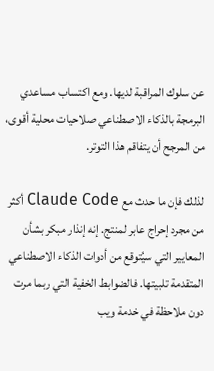عن سلوك المراقبة لديها. ومع اكتساب مساعدي البرمجة بالذكاء الاصطناعي صلاحيات محلية أقوى، من المرجح أن يتفاقم هذا التوتر.

لذلك فإن ما حدث مع Claude Code أكثر من مجرد إحراج عابر لمنتج. إنه إنذار مبكر بشأن المعايير التي سيُتوقع من أدوات الذكاء الاصطناعي المتقدمة تلبيتها. فالضوابط الخفية التي ربما مرت دون ملاحظة في خدمة ويب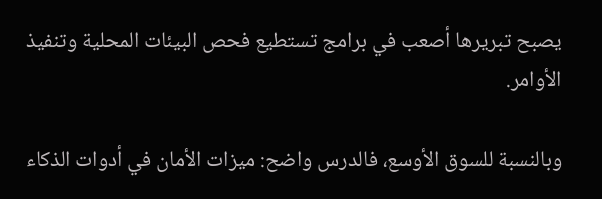يصبح تبريرها أصعب في برامج تستطيع فحص البيئات المحلية وتنفيذ الأوامر.

وبالنسبة للسوق الأوسع، فالدرس واضح: ميزات الأمان في أدوات الذكاء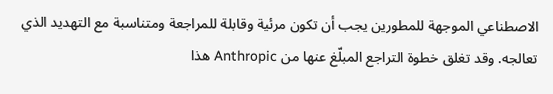الاصطناعي الموجهة للمطورين يجب أن تكون مرئية وقابلة للمراجعة ومتناسبة مع التهديد الذي تعالجه. وقد تغلق خطوة التراجع المبلّغ عنها من Anthropic هذا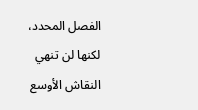الفصل المحدد، لكنها لن تنهي النقاش الأوسع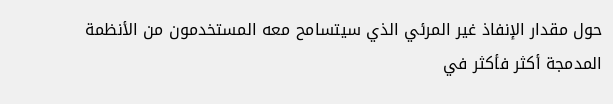حول مقدار الإنفاذ غير المرئي الذي سيتسامح معه المستخدمون من الأنظمة المدمجة أكثر فأكثر في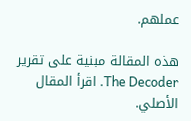عملهم.

هذه المقالة مبنية على تقرير The Decoder. اقرأ المقال الأصلي.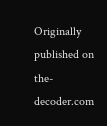Originally published on the-decoder.com